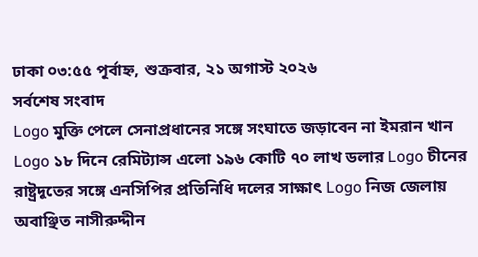ঢাকা ০৩:৫৫ পূর্বাহ্ন, শুক্রবার, ২১ অগাস্ট ২০২৬
সর্বশেষ সংবাদ
Logo মুক্তি পেলে সেনাপ্রধানের সঙ্গে সংঘাতে জড়াবেন না ইমরান খান Logo ১৮ দিনে রেমিট্যান্স এলো ১৯৬ কোটি ৭০ লাখ ডলার Logo চীনের রাষ্ট্রদূতের সঙ্গে এনসিপির প্রতিনিধি দলের সাক্ষাৎ Logo নিজ জেলায় অবাঞ্ছিত নাসীরুদ্দীন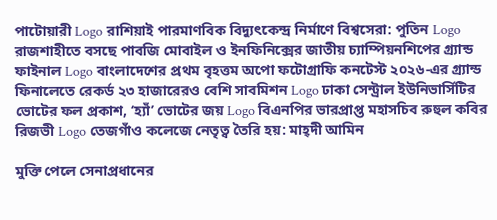পাটোয়ারী Logo রাশিয়াই পারমাণবিক বিদ্যুৎকেন্দ্র নির্মাণে বিশ্বসেরা: পুতিন Logo রাজশাহীতে বসছে পাবজি মোবাইল ও ইনফিনিক্সের জাতীয় চ্যাম্পিয়নশিপের গ্র্যান্ড ফাইনাল Logo বাংলাদেশের প্রথম বৃহত্তম অপো ফটোগ্রাফি কনটেস্ট ২০২৬-এর গ্র্যান্ড ফিনালেতে রেকর্ড ২৩ হাজারেরও বেশি সাবমিশন Logo ঢাকা সেন্ট্রাল ইউনিভার্সিটির ভোটের ফল প্রকাশ, ‘হ্যাঁ’ ভোটের জয় Logo বিএনপির ভারপ্রাপ্ত মহাসচিব রুহুল কবির রিজভী Logo তেজগাঁও কলেজে নেতৃত্ব তৈরি হয়: মাহ্‌দী আমিন

মুক্তি পেলে সেনাপ্রধানের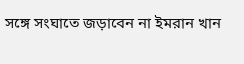সঙ্গে সংঘাতে জড়াবেন না ইমরান খান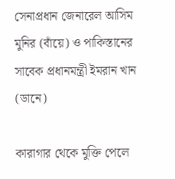সেনাপ্রধান জেনারেল আসিম মুনির (বাঁয়ে) ও পাকিস্তানের সাবেক প্রধানমন্ত্রী ইমরান খান (ডানে)

কারাগার থেকে মুক্তি পেলে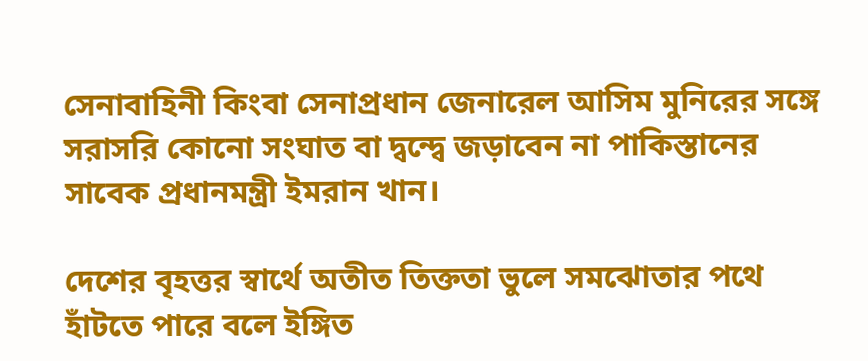সেনাবাহিনী কিংবা সেনাপ্রধান জেনারেল আসিম মুনিরের সঙ্গে সরাসরি কোনো সংঘাত বা দ্বন্দ্বে জড়াবেন না পাকিস্তানের সাবেক প্রধানমন্ত্রী ইমরান খান।

দেশের বৃহত্তর স্বার্থে অতীত তিক্ততা ভুলে সমঝোতার পথে হাঁটতে পারে বলে ইঙ্গিত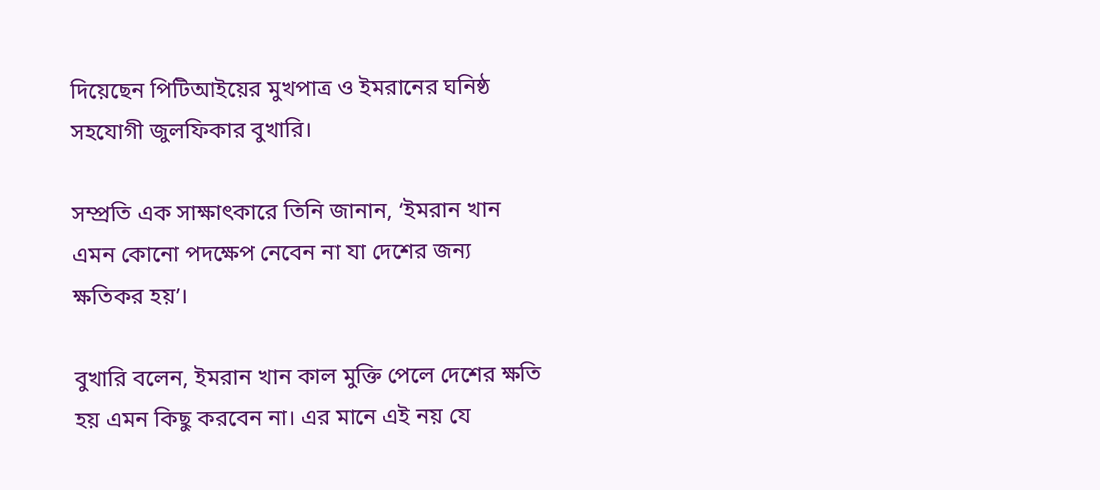দিয়েছেন পিটিআইয়ের মুখপাত্র ও ইমরানের ঘনিষ্ঠ সহযোগী জুলফিকার বুখারি।

সম্প্রতি এক সাক্ষাৎকারে তিনি জানান, ‘ইমরান খান এমন কোনো পদক্ষেপ নেবেন না যা দেশের জন্য ক্ষতিকর হয়’।

বুখারি বলেন, ইমরান খান কাল মুক্তি পেলে দেশের ক্ষতি হয় এমন কিছু করবেন না। এর মানে এই নয় যে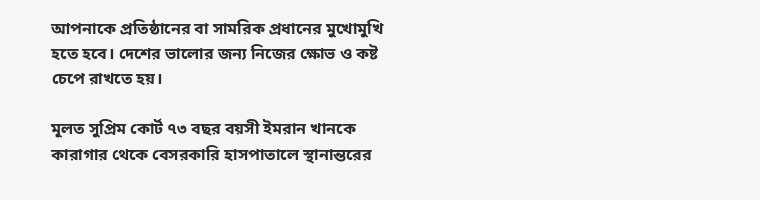আপনাকে প্রতিষ্ঠানের বা সামরিক প্রধানের মুখোমুখি হতে হবে। দেশের ভালোর জন্য নিজের ক্ষোভ ও কষ্ট চেপে রাখতে হয়।

মূলত সুপ্রিম কোর্ট ৭৩ বছর বয়সী ইমরান খানকে কারাগার থেকে বেসরকারি হাসপাতালে স্থানান্তরের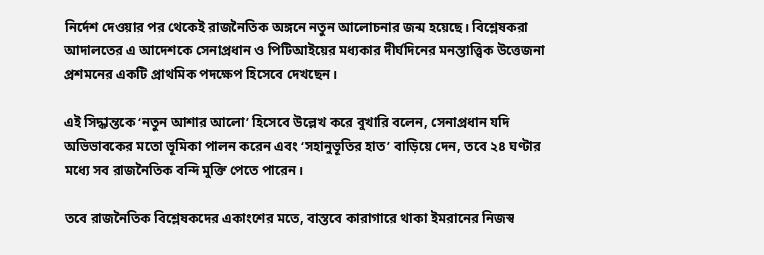নির্দেশ দেওয়ার পর থেকেই রাজনৈতিক অঙ্গনে নতুন আলোচনার জন্ম হয়েছে। বিশ্লেষকরা আদালতের এ আদেশকে সেনাপ্রধান ও পিটিআইয়ের মধ্যকার দীর্ঘদিনের মনস্তাত্ত্বিক উত্তেজনা প্রশমনের একটি প্রাথমিক পদক্ষেপ হিসেবে দেখছেন।

এই সিদ্ধান্তকে ‘নতুন আশার আলো’ হিসেবে উল্লেখ করে বুখারি বলেন, সেনাপ্রধান যদি অভিভাবকের মতো ভূমিকা পালন করেন এবং ‘সহানুভূতির হাত’ বাড়িয়ে দেন, তবে ২৪ ঘণ্টার মধ্যে সব রাজনৈতিক বন্দি মুক্তি পেতে পারেন।

তবে রাজনৈতিক বিশ্লেষকদের একাংশের মতে, বাস্তবে কারাগারে থাকা ইমরানের নিজস্ব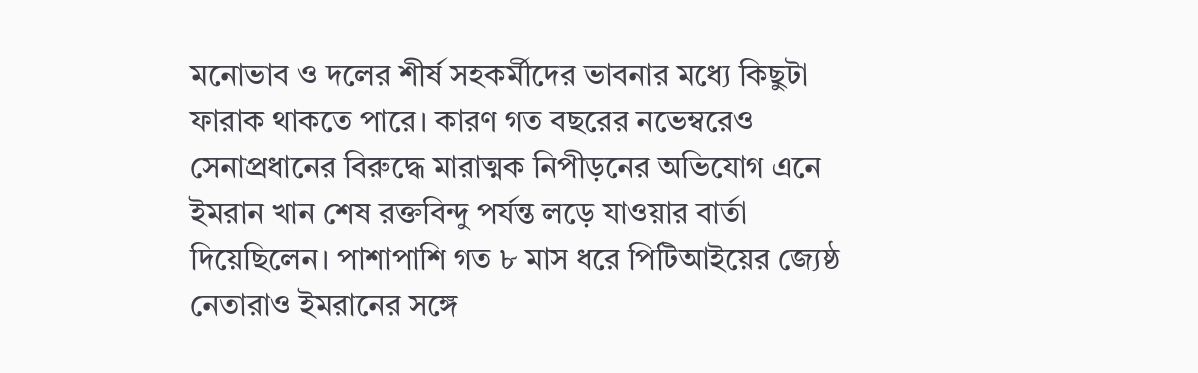মনোভাব ও দলের শীর্ষ সহকর্মীদের ভাবনার মধ্যে কিছুটা ফারাক থাকতে পারে। কারণ গত বছরের নভেম্বরেও সেনাপ্রধানের বিরুদ্ধে মারাত্মক নিপীড়নের অভিযোগ এনে ইমরান খান শেষ রক্তবিন্দু পর্যন্ত লড়ে যাওয়ার বার্তা দিয়েছিলেন। পাশাপাশি গত ৮ মাস ধরে পিটিআইয়ের জ্যেষ্ঠ নেতারাও ইমরানের সঙ্গে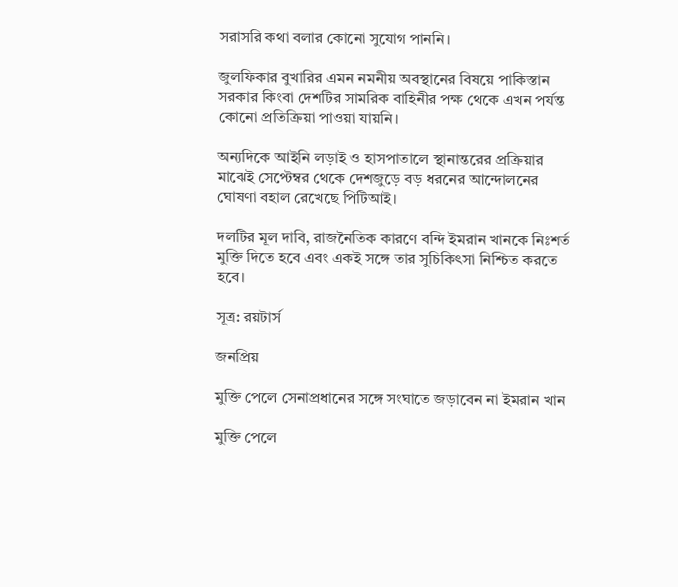সরাসরি কথা বলার কোনো সুযোগ পাননি।

জুলফিকার বুখারির এমন নমনীয় অবস্থানের বিষয়ে পাকিস্তান সরকার কিংবা দেশটির সামরিক বাহিনীর পক্ষ থেকে এখন পর্যন্ত কোনো প্রতিক্রিয়া পাওয়া যায়নি।

অন্যদিকে আইনি লড়াই ও হাসপাতালে স্থানান্তরের প্রক্রিয়ার মাঝেই সেপ্টেম্বর থেকে দেশজুড়ে বড় ধরনের আন্দোলনের ঘোষণা বহাল রেখেছে পিটিআই।

দলটির মূল দাবি, রাজনৈতিক কারণে বন্দি ইমরান খানকে নিঃশর্ত মুক্তি দিতে হবে এবং একই সঙ্গে তার সুচিকিৎসা নিশ্চিত করতে হবে।

সূত্র: রয়টার্স

জনপ্রিয়

মুক্তি পেলে সেনাপ্রধানের সঙ্গে সংঘাতে জড়াবেন না ইমরান খান

মুক্তি পেলে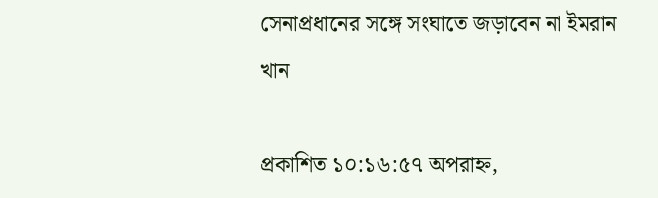সেনাপ্রধানের সঙ্গে সংঘাতে জড়াবেন না ইমরান খান

প্রকাশিত ১০:১৬:৫৭ অপরাহ্ন,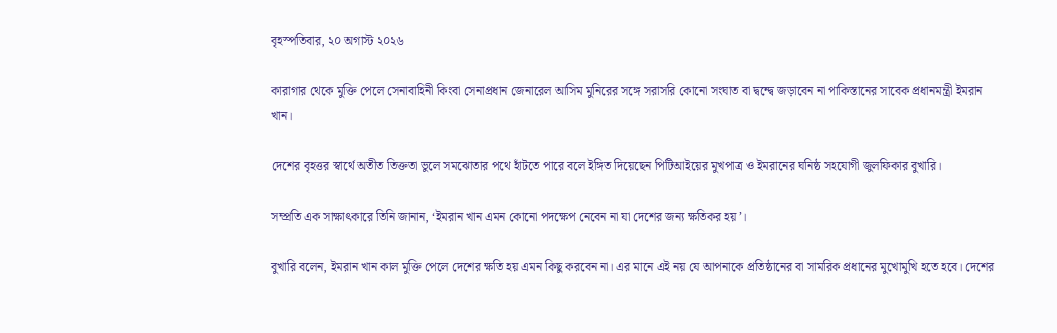বৃহস্পতিবার, ২০ অগাস্ট ২০২৬

কারাগার থেকে মুক্তি পেলে সেনাবাহিনী কিংবা সেনাপ্রধান জেনারেল আসিম মুনিরের সঙ্গে সরাসরি কোনো সংঘাত বা দ্বন্দ্বে জড়াবেন না পাকিস্তানের সাবেক প্রধানমন্ত্রী ইমরান খান।

দেশের বৃহত্তর স্বার্থে অতীত তিক্ততা ভুলে সমঝোতার পথে হাঁটতে পারে বলে ইঙ্গিত দিয়েছেন পিটিআইয়ের মুখপাত্র ও ইমরানের ঘনিষ্ঠ সহযোগী জুলফিকার বুখারি।

সম্প্রতি এক সাক্ষাৎকারে তিনি জানান, ‘ইমরান খান এমন কোনো পদক্ষেপ নেবেন না যা দেশের জন্য ক্ষতিকর হয়’।

বুখারি বলেন, ইমরান খান কাল মুক্তি পেলে দেশের ক্ষতি হয় এমন কিছু করবেন না। এর মানে এই নয় যে আপনাকে প্রতিষ্ঠানের বা সামরিক প্রধানের মুখোমুখি হতে হবে। দেশের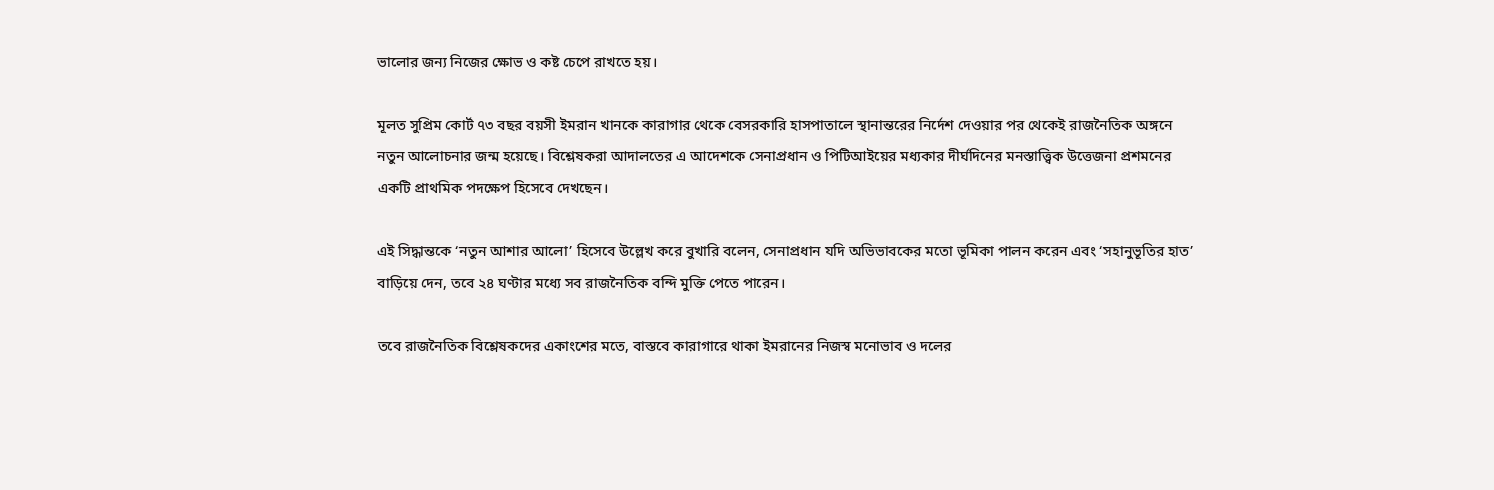ভালোর জন্য নিজের ক্ষোভ ও কষ্ট চেপে রাখতে হয়।

মূলত সুপ্রিম কোর্ট ৭৩ বছর বয়সী ইমরান খানকে কারাগার থেকে বেসরকারি হাসপাতালে স্থানান্তরের নির্দেশ দেওয়ার পর থেকেই রাজনৈতিক অঙ্গনে নতুন আলোচনার জন্ম হয়েছে। বিশ্লেষকরা আদালতের এ আদেশকে সেনাপ্রধান ও পিটিআইয়ের মধ্যকার দীর্ঘদিনের মনস্তাত্ত্বিক উত্তেজনা প্রশমনের একটি প্রাথমিক পদক্ষেপ হিসেবে দেখছেন।

এই সিদ্ধান্তকে ‘নতুন আশার আলো’ হিসেবে উল্লেখ করে বুখারি বলেন, সেনাপ্রধান যদি অভিভাবকের মতো ভূমিকা পালন করেন এবং ‘সহানুভূতির হাত’ বাড়িয়ে দেন, তবে ২৪ ঘণ্টার মধ্যে সব রাজনৈতিক বন্দি মুক্তি পেতে পারেন।

তবে রাজনৈতিক বিশ্লেষকদের একাংশের মতে, বাস্তবে কারাগারে থাকা ইমরানের নিজস্ব মনোভাব ও দলের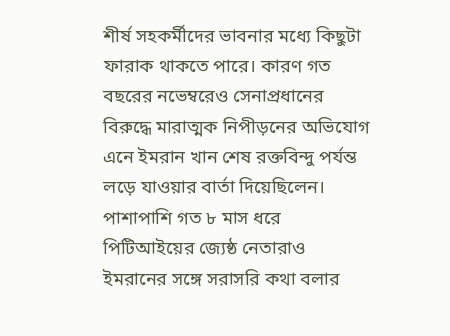শীর্ষ সহকর্মীদের ভাবনার মধ্যে কিছুটা ফারাক থাকতে পারে। কারণ গত বছরের নভেম্বরেও সেনাপ্রধানের বিরুদ্ধে মারাত্মক নিপীড়নের অভিযোগ এনে ইমরান খান শেষ রক্তবিন্দু পর্যন্ত লড়ে যাওয়ার বার্তা দিয়েছিলেন। পাশাপাশি গত ৮ মাস ধরে পিটিআইয়ের জ্যেষ্ঠ নেতারাও ইমরানের সঙ্গে সরাসরি কথা বলার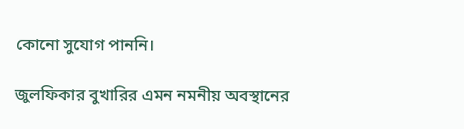কোনো সুযোগ পাননি।

জুলফিকার বুখারির এমন নমনীয় অবস্থানের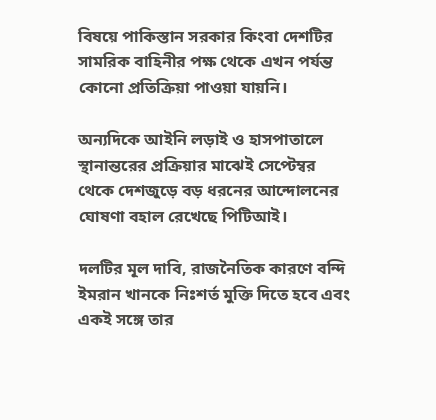বিষয়ে পাকিস্তান সরকার কিংবা দেশটির সামরিক বাহিনীর পক্ষ থেকে এখন পর্যন্ত কোনো প্রতিক্রিয়া পাওয়া যায়নি।

অন্যদিকে আইনি লড়াই ও হাসপাতালে স্থানান্তরের প্রক্রিয়ার মাঝেই সেপ্টেম্বর থেকে দেশজুড়ে বড় ধরনের আন্দোলনের ঘোষণা বহাল রেখেছে পিটিআই।

দলটির মূল দাবি, রাজনৈতিক কারণে বন্দি ইমরান খানকে নিঃশর্ত মুক্তি দিতে হবে এবং একই সঙ্গে তার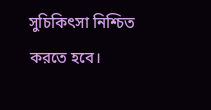সুচিকিৎসা নিশ্চিত করতে হবে।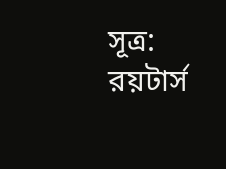সূত্র: রয়টার্স